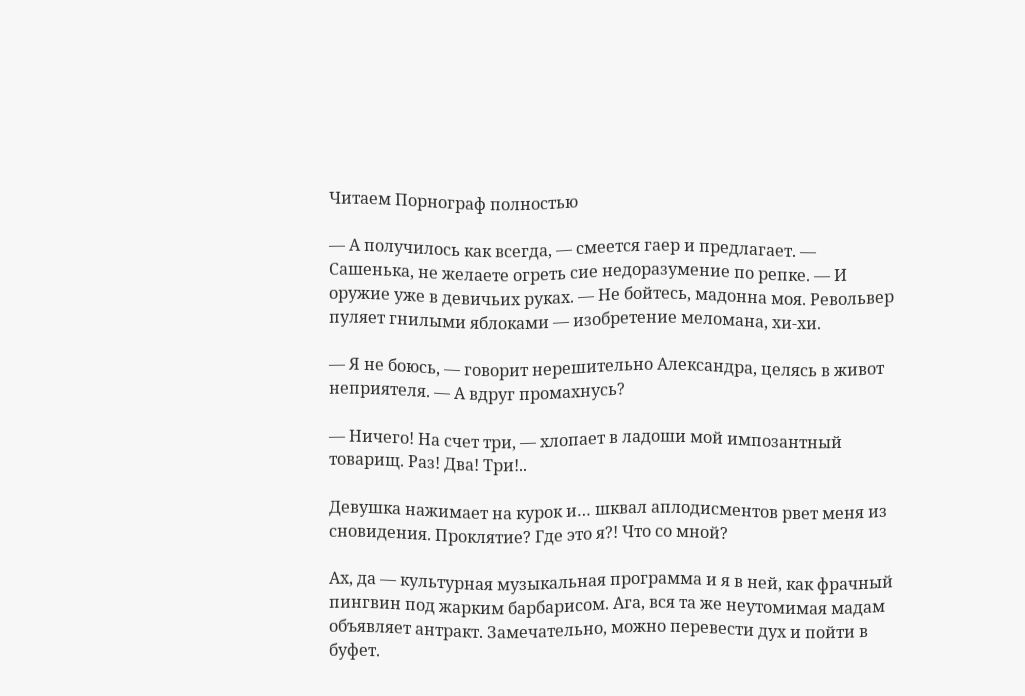Читаем Порнограф полностью

— А получилось как всегда, — смеется гаер и предлагает. — Сашенька, не желаете огреть сие недоразумение по репке. — И оружие уже в девичьих руках. — Не бойтесь, мадонна моя. Револьвер пуляет гнилыми яблоками — изобретение меломана, хи-хи.

— Я не боюсь, — говорит нерешительно Александра, целясь в живот неприятеля. — А вдруг промахнусь?

— Ничего! На счет три, — хлопает в ладоши мой импозантный товарищ. Раз! Два! Три!..

Девушка нажимает на курок и… шквал аплодисментов рвет меня из сновидения. Проклятие? Где это я?! Что со мной?

Ах, да — культурная музыкальная программа и я в ней, как фрачный пингвин под жарким барбарисом. Ага, вся та же неутомимая мадам объявляет антракт. Замечательно, можно перевести дух и пойти в буфет.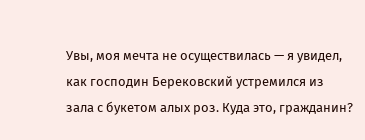Увы, моя мечта не осуществилась — я увидел, как господин Берековский устремился из зала с букетом алых роз. Куда это, гражданин?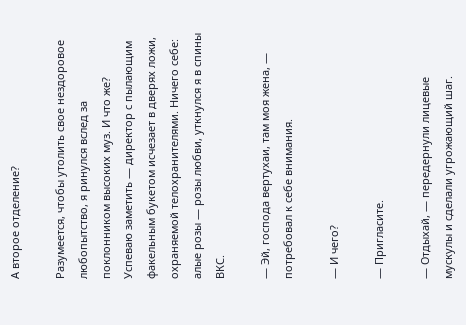А второе отделение?

Разумеется, чтобы утолить свое нездоровое любопытство, я ринулся вслед за поклонником высоких муз. И что же? Успеваю заметить — директор с пылающим факельным букетом исчезает в дверях ложи, охраняемой телохранителями. Ничего себе: алые розы — розы любви, уткнулся я в спины ВКС.

— Эй, господа вертухаи, там моя жена, — потребовал к себе внимания.

— И чего?

— Пригласите.

— Отдыхай, — передернули лицевые мускулы и сделали угрожающий шаг.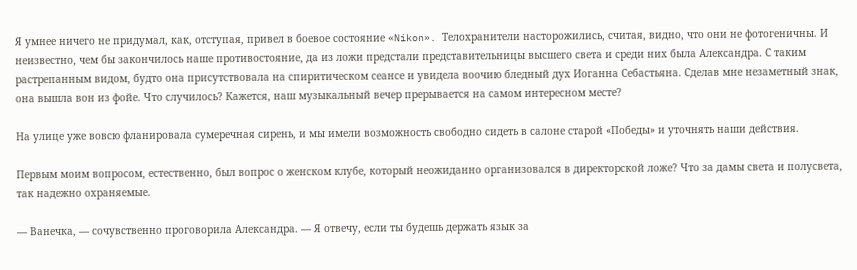Я умнее ничего не придумал, как, отступая, привел в боевое состояние «Nikon». Телохранители насторожились, считая, видно, что они не фотогеничны. И неизвестно, чем бы закончилось наше противостояние, да из ложи предстали представительницы высшего света и среди них была Александра. С таким растрепанным видом, будто она присутствовала на спиритическом сеансе и увидела воочию бледный дух Иоганна Себастьяна. Сделав мне незаметный знак, она вышла вон из фойе. Что случилось? Кажется, наш музыкальный вечер прерывается на самом интересном месте?

На улице уже вовсю фланировала сумеречная сирень, и мы имели возможность свободно сидеть в салоне старой «Победы» и уточнять наши действия.

Первым моим вопросом, естественно, был вопрос о женском клубе, который неожиданно организовался в директорской ложе? Что за дамы света и полусвета, так надежно охраняемые.

— Ванечка, — сочувственно проговорила Александра. — Я отвечу, если ты будешь держать язык за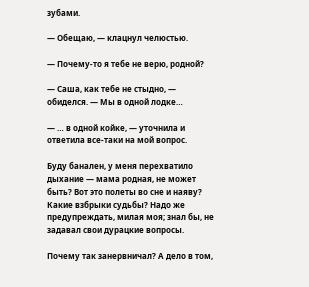зубами.

— Обещаю, — клацнул челюстью.

— Почему-то я тебе не верю, родной?

— Саша, как тебе не стыдно, — обиделся. — Мы в одной лодке…

— … в одной койке, — уточнила и ответила все-таки на мой вопрос.

Буду банален, у меня перехватило дыхание — мама родная, не может быть? Вот это полеты во сне и наяву? Какие взбрыки судьбы? Надо же предупреждать, милая моя; знал бы, не задавал свои дурацкие вопросы.

Почему так занервничал? А дело в том,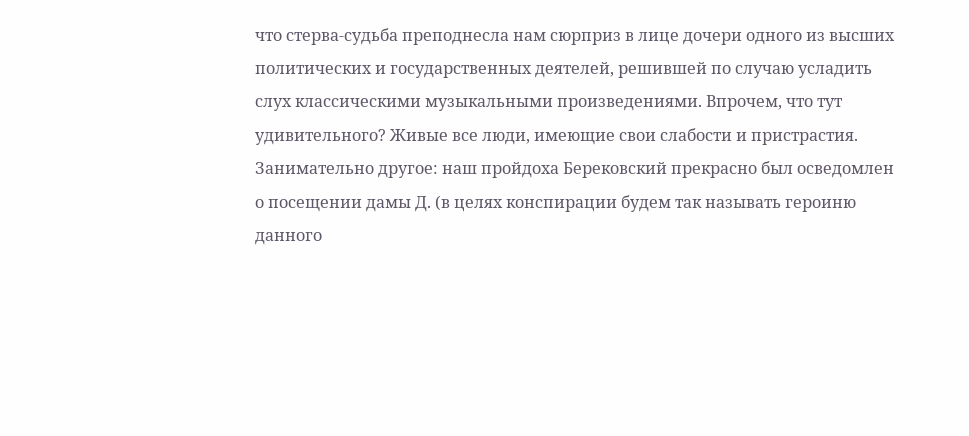что стерва-судьба преподнесла нам сюрприз в лице дочери одного из высших политических и государственных деятелей, решившей по случаю усладить слух классическими музыкальными произведениями. Впрочем, что тут удивительного? Живые все люди, имеющие свои слабости и пристрастия. Занимательно другое: наш пройдоха Берековский прекрасно был осведомлен о посещении дамы Д. (в целях конспирации будем так называть героиню данного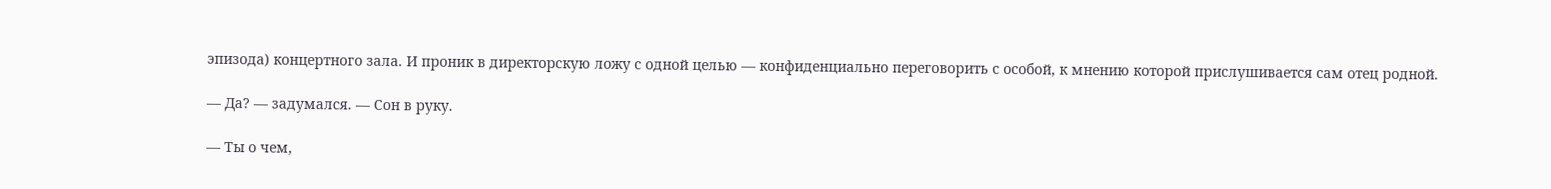эпизода) концертного зала. И проник в директорскую ложу с одной целью — конфиденциально переговорить с особой, к мнению которой прислушивается сам отец родной.

— Да? — задумался. — Сон в руку.

— Ты о чем,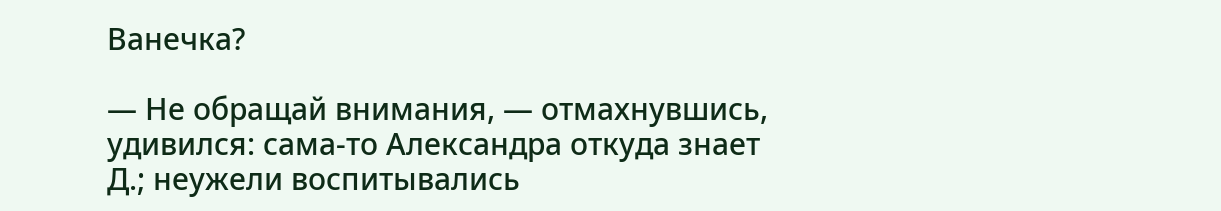Ванечка?

— Не обращай внимания, — отмахнувшись, удивился: сама-то Александра откуда знает Д.; неужели воспитывались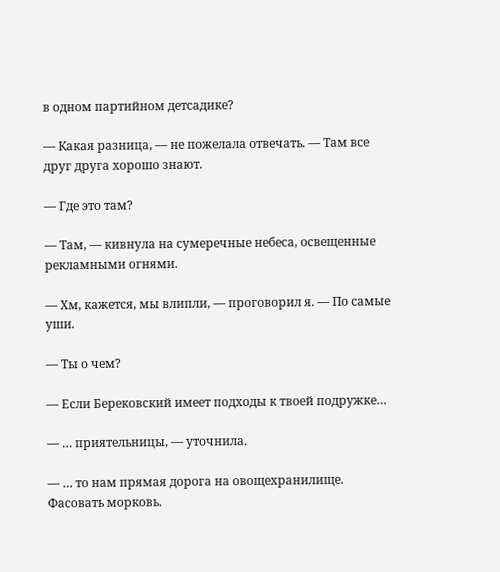в одном партийном детсадике?

— Какая разница, — не пожелала отвечать. — Там все друг друга хорошо знают.

— Где это там?

— Там, — кивнула на сумеречные небеса, освещенные рекламными огнями.

— Хм, кажется, мы влипли, — проговорил я. — По самые уши.

— Ты о чем?

— Если Берековский имеет подходы к твоей подружке…

— … приятельницы, — уточнила.

— … то нам прямая дорога на овощехранилище. Фасовать морковь.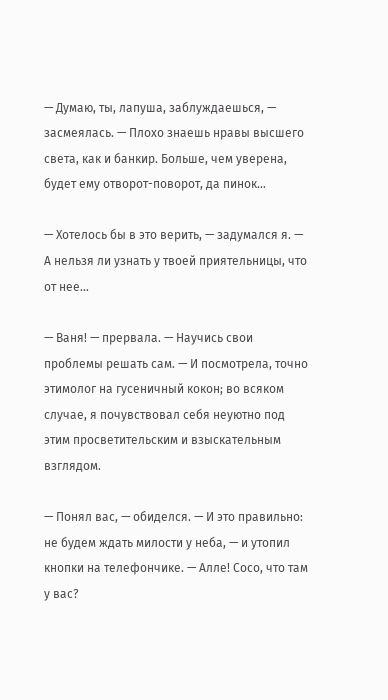— Думаю, ты, лапуша, заблуждаешься, — засмеялась. — Плохо знаешь нравы высшего света, как и банкир. Больше, чем уверена, будет ему отворот-поворот, да пинок…

— Хотелось бы в это верить, — задумался я. — А нельзя ли узнать у твоей приятельницы, что от нее…

— Ваня! — прервала. — Научись свои проблемы решать сам. — И посмотрела, точно этимолог на гусеничный кокон; во всяком случае, я почувствовал себя неуютно под этим просветительским и взыскательным взглядом.

— Понял вас, — обиделся. — И это правильно: не будем ждать милости у неба, — и утопил кнопки на телефончике. — Алле! Сосо, что там у вас?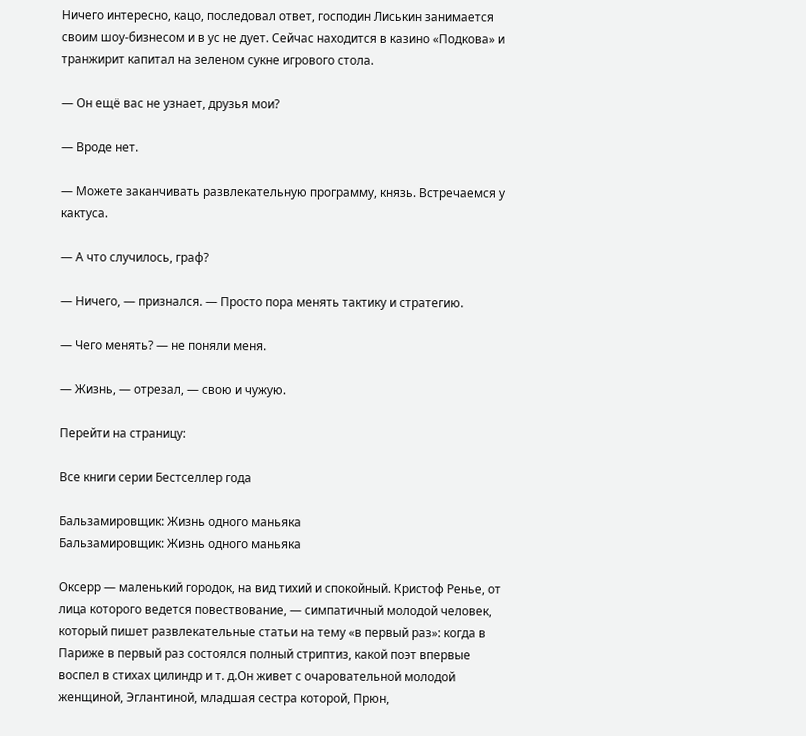Ничего интересно, кацо, последовал ответ, господин Лиськин занимается своим шоу-бизнесом и в ус не дует. Сейчас находится в казино «Подкова» и транжирит капитал на зеленом сукне игрового стола.

— Он ещё вас не узнает, друзья мои?

— Вроде нет.

— Можете заканчивать развлекательную программу, князь. Встречаемся у кактуса.

— А что случилось, граф?

— Ничего, — признался. — Просто пора менять тактику и стратегию.

— Чего менять? — не поняли меня.

— Жизнь, — отрезал, — свою и чужую.

Перейти на страницу:

Все книги серии Бестселлер года

Бальзамировщик: Жизнь одного маньяка
Бальзамировщик: Жизнь одного маньяка

Оксерр — маленький городок, на вид тихий и спокойный. Кристоф Ренье, от лица которого ведется повествование, — симпатичный молодой человек, который пишет развлекательные статьи на тему «в первый раз»: когда в Париже в первый раз состоялся полный стриптиз, какой поэт впервые воспел в стихах цилиндр и т. д.Он живет с очаровательной молодой женщиной, Эглантиной, младшая сестра которой, Прюн,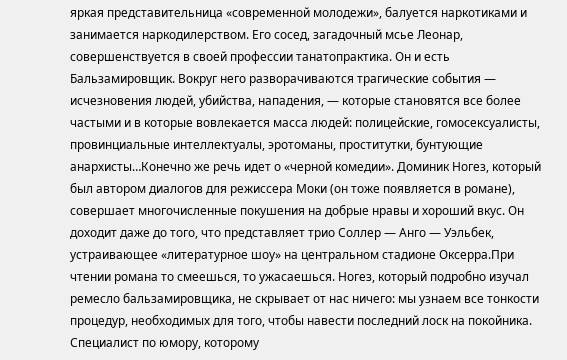яркая представительница «современной молодежи», балуется наркотиками и занимается наркодилерством. Его сосед, загадочный мсье Леонар, совершенствуется в своей профессии танатопрактика. Он и есть Бальзамировщик. Вокруг него разворачиваются трагические события — исчезновения людей, убийства, нападения, — которые становятся все более частыми и в которые вовлекается масса людей: полицейские, гомосексуалисты, провинциальные интеллектуалы, эротоманы, проститутки, бунтующие анархисты…Конечно же речь идет о «черной комедии». Доминик Ногез, который был автором диалогов для режиссера Моки (он тоже появляется в романе), совершает многочисленные покушения на добрые нравы и хороший вкус. Он доходит даже до того, что представляет трио Соллер — Анго — Уэльбек, устраивающее «литературное шоу» на центральном стадионе Оксерра.При чтении романа то смеешься, то ужасаешься. Ногез, который подробно изучал ремесло бальзамировщика, не скрывает от нас ничего: мы узнаем все тонкости процедур, необходимых для того, чтобы навести последний лоск на покойника. Специалист по юмору, которому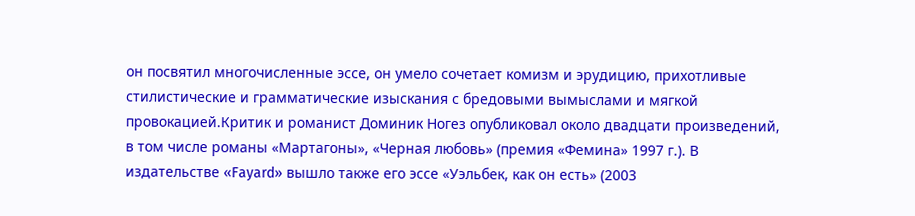он посвятил многочисленные эссе, он умело сочетает комизм и эрудицию, прихотливые стилистические и грамматические изыскания с бредовыми вымыслами и мягкой провокацией.Критик и романист Доминик Ногез опубликовал около двадцати произведений, в том числе романы «Мартагоны», «Черная любовь» (премия «Фемина» 1997 г.). В издательстве «Fayard» вышло также его эссе «Уэльбек, как он есть» (2003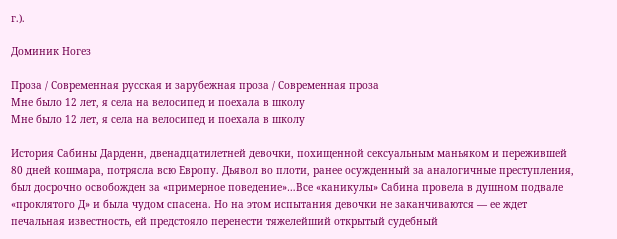г.).

Доминик Ногез

Проза / Современная русская и зарубежная проза / Современная проза
Мне было 12 лет, я села на велосипед и поехала в школу
Мне было 12 лет, я села на велосипед и поехала в школу

История Сабины Дарденн, двенадцатилетней девочки, похищенной сексуальным маньяком и пережившей 80 дней кошмара, потрясла всю Европу. Дьявол во плоти, ранее осужденный за аналогичные преступления, был досрочно освобожден за «примерное поведение»…Все «каникулы» Сабина провела в душном подвале «проклятого Д» и была чудом спасена. Но на этом испытания девочки не заканчиваются — ее ждет печальная известность, ей предстояло перенести тяжелейший открытый судебный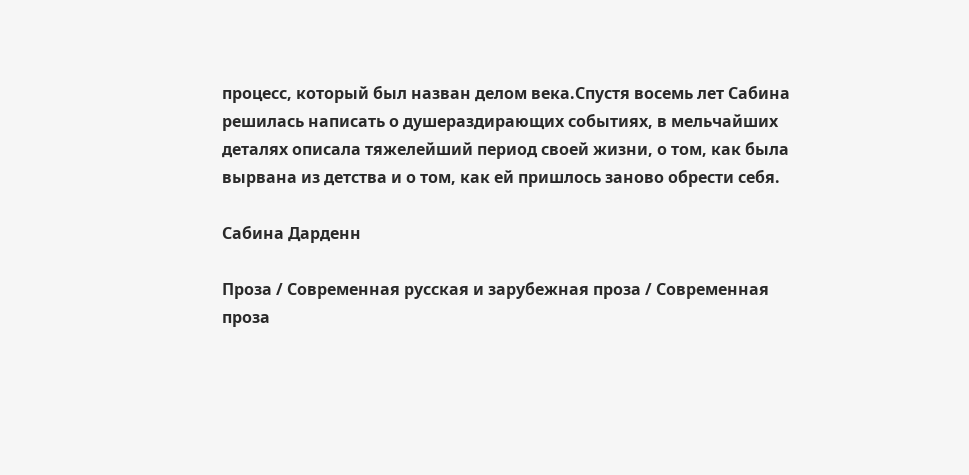процесс, который был назван делом века.Спустя восемь лет Сабина решилась написать о душераздирающих событиях, в мельчайших деталях описала тяжелейший период своей жизни, о том, как была вырвана из детства и о том, как ей пришлось заново обрести себя.

Сабина Дарденн

Проза / Современная русская и зарубежная проза / Современная проза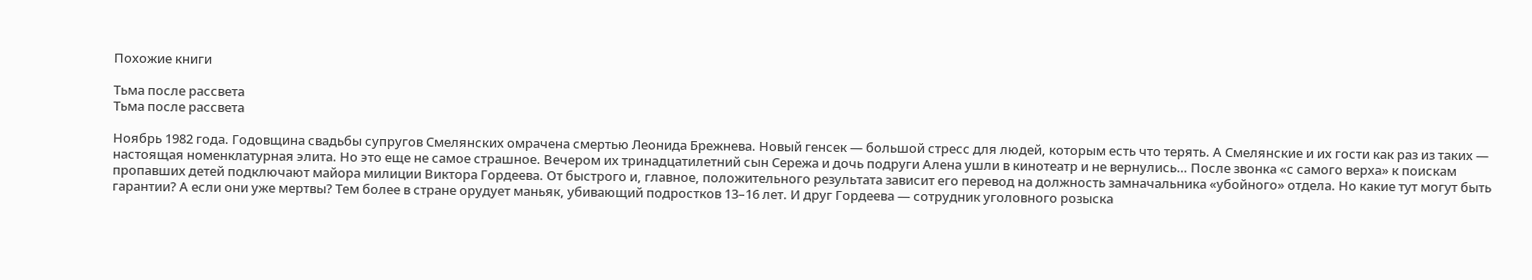Похожие книги

Тьма после рассвета
Тьма после рассвета

Ноябрь 1982 года. Годовщина свадьбы супругов Смелянских омрачена смертью Леонида Брежнева. Новый генсек — большой стресс для людей, которым есть что терять. А Смелянские и их гости как раз из таких — настоящая номенклатурная элита. Но это еще не самое страшное. Вечером их тринадцатилетний сын Сережа и дочь подруги Алена ушли в кинотеатр и не вернулись… После звонка «с самого верха» к поискам пропавших детей подключают майора милиции Виктора Гордеева. От быстрого и, главное, положительного результата зависит его перевод на должность замначальника «убойного» отдела. Но какие тут могут быть гарантии? А если они уже мертвы? Тем более в стране орудует маньяк, убивающий подростков 13–16 лет. И друг Гордеева — сотрудник уголовного розыска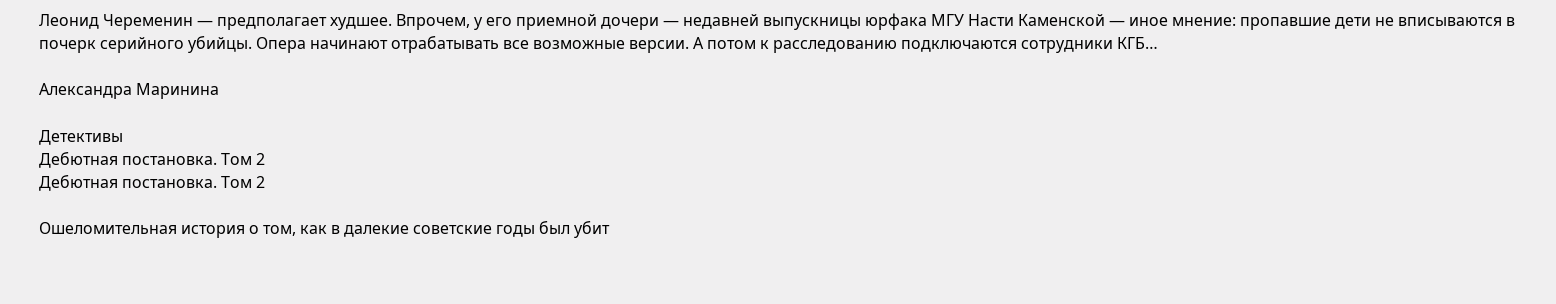Леонид Череменин — предполагает худшее. Впрочем, у его приемной дочери — недавней выпускницы юрфака МГУ Насти Каменской — иное мнение: пропавшие дети не вписываются в почерк серийного убийцы. Опера начинают отрабатывать все возможные версии. А потом к расследованию подключаются сотрудники КГБ…

Александра Маринина

Детективы
Дебютная постановка. Том 2
Дебютная постановка. Том 2

Ошеломительная история о том, как в далекие советские годы был убит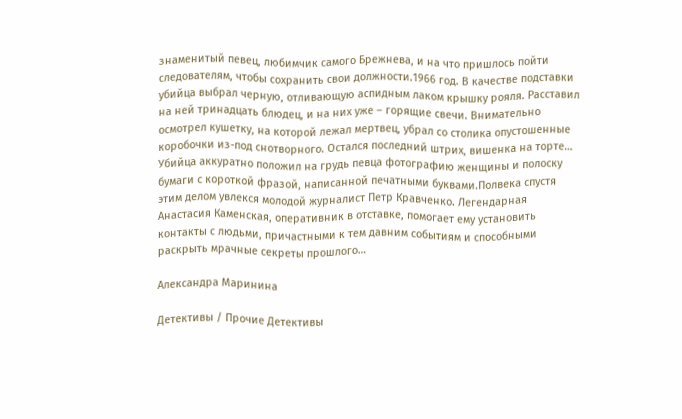знаменитый певец, любимчик самого Брежнева, и на что пришлось пойти следователям, чтобы сохранить свои должности.1966 год. В качестве подставки убийца выбрал черную, отливающую аспидным лаком крышку рояля. Расставил на ней тринадцать блюдец, и на них уже – горящие свечи. Внимательно осмотрел кушетку, на которой лежал мертвец, убрал со столика опустошенные коробочки из-под снотворного. Остался последний штрих, вишенка на торте… Убийца аккуратно положил на грудь певца фотографию женщины и полоску бумаги с короткой фразой, написанной печатными буквами.Полвека спустя этим делом увлекся молодой журналист Петр Кравченко. Легендарная Анастасия Каменская, оперативник в отставке, помогает ему установить контакты с людьми, причастными к тем давним событиям и способными раскрыть мрачные секреты прошлого…

Александра Маринина

Детективы / Прочие Детективы